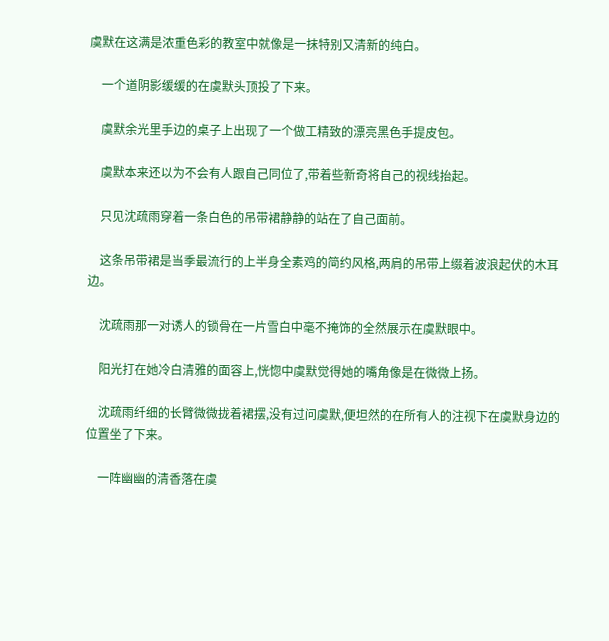虞默在这满是浓重色彩的教室中就像是一抹特别又清新的纯白。

    一个道阴影缓缓的在虞默头顶投了下来。

    虞默余光里手边的桌子上出现了一个做工精致的漂亮黑色手提皮包。

    虞默本来还以为不会有人跟自己同位了,带着些新奇将自己的视线抬起。

    只见沈疏雨穿着一条白色的吊带裙静静的站在了自己面前。

    这条吊带裙是当季最流行的上半身全素鸡的简约风格,两肩的吊带上缀着波浪起伏的木耳边。

    沈疏雨那一对诱人的锁骨在一片雪白中毫不掩饰的全然展示在虞默眼中。

    阳光打在她冷白清雅的面容上,恍惚中虞默觉得她的嘴角像是在微微上扬。

    沈疏雨纤细的长臂微微拢着裙摆,没有过问虞默,便坦然的在所有人的注视下在虞默身边的位置坐了下来。

    一阵幽幽的清香落在虞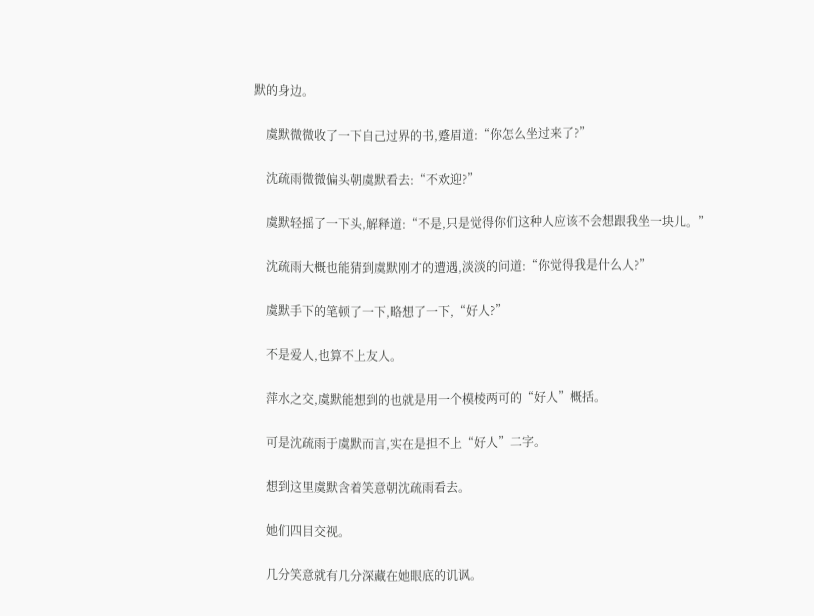默的身边。

    虞默微微收了一下自己过界的书,蹙眉道:“你怎么坐过来了?”

    沈疏雨微微偏头朝虞默看去:“不欢迎?”

    虞默轻摇了一下头,解释道:“不是,只是觉得你们这种人应该不会想跟我坐一块儿。”

    沈疏雨大概也能猜到虞默刚才的遭遇,淡淡的问道:“你觉得我是什么人?”

    虞默手下的笔顿了一下,略想了一下,“好人?”

    不是爱人,也算不上友人。

    萍水之交,虞默能想到的也就是用一个模棱两可的“好人”概括。

    可是沈疏雨于虞默而言,实在是担不上“好人”二字。

    想到这里虞默含着笑意朝沈疏雨看去。

    她们四目交视。

    几分笑意就有几分深藏在她眼底的讥讽。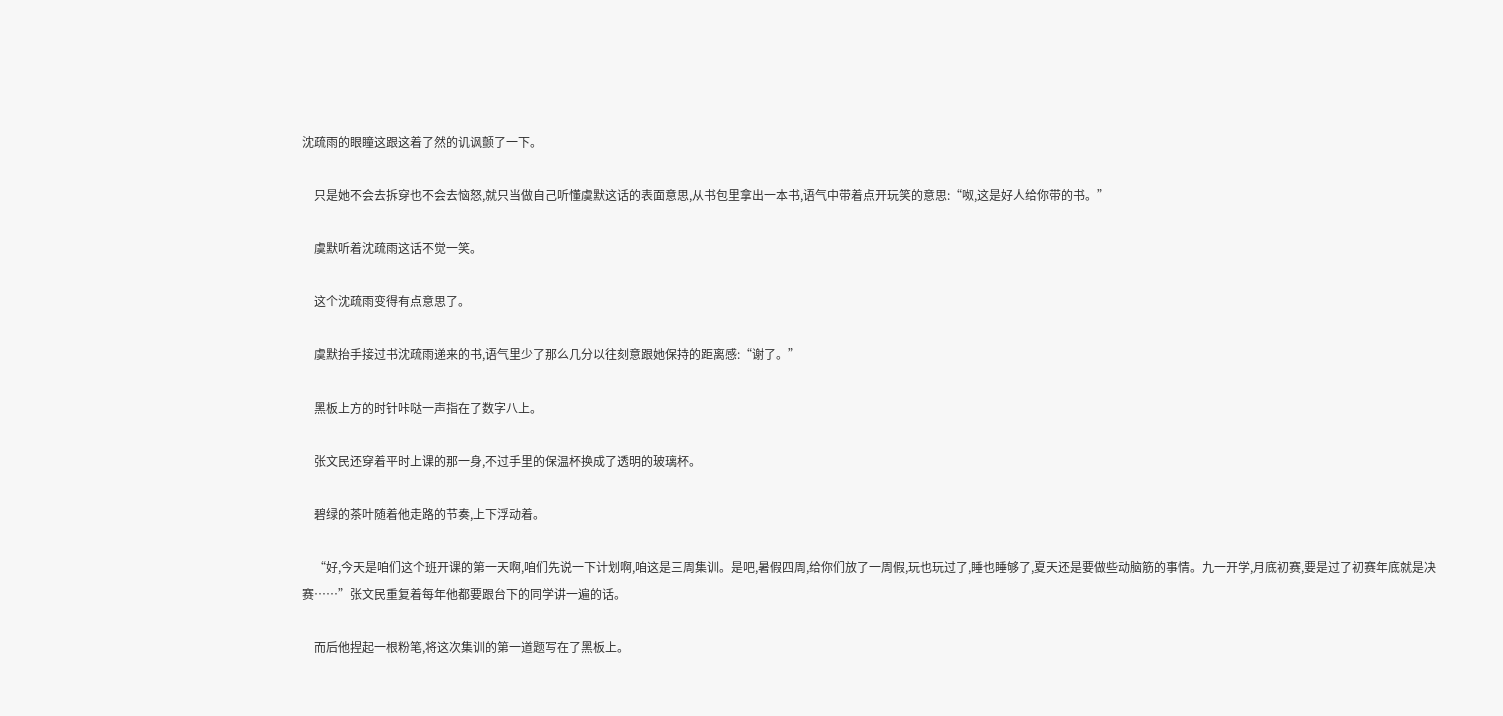沈疏雨的眼瞳这跟这着了然的讥讽颤了一下。

    只是她不会去拆穿也不会去恼怒,就只当做自己听懂虞默这话的表面意思,从书包里拿出一本书,语气中带着点开玩笑的意思:“呶,这是好人给你带的书。”

    虞默听着沈疏雨这话不觉一笑。

    这个沈疏雨变得有点意思了。

    虞默抬手接过书沈疏雨递来的书,语气里少了那么几分以往刻意跟她保持的距离感:“谢了。”

    黑板上方的时针咔哒一声指在了数字八上。

    张文民还穿着平时上课的那一身,不过手里的保温杯换成了透明的玻璃杯。

    碧绿的茶叶随着他走路的节奏,上下浮动着。

    “好,今天是咱们这个班开课的第一天啊,咱们先说一下计划啊,咱这是三周集训。是吧,暑假四周,给你们放了一周假,玩也玩过了,睡也睡够了,夏天还是要做些动脑筋的事情。九一开学,月底初赛,要是过了初赛年底就是决赛……”张文民重复着每年他都要跟台下的同学讲一遍的话。

    而后他捏起一根粉笔,将这次集训的第一道题写在了黑板上。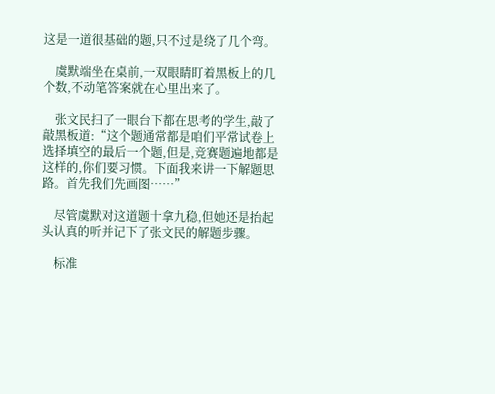这是一道很基础的题,只不过是绕了几个弯。

    虞默端坐在桌前,一双眼睛盯着黑板上的几个数,不动笔答案就在心里出来了。

    张文民扫了一眼台下都在思考的学生,敲了敲黑板道:“这个题通常都是咱们平常试卷上选择填空的最后一个题,但是,竞赛题遍地都是这样的,你们要习惯。下面我来讲一下解题思路。首先我们先画图……”

    尽管虞默对这道题十拿九稳,但她还是抬起头认真的听并记下了张文民的解题步骤。

    标准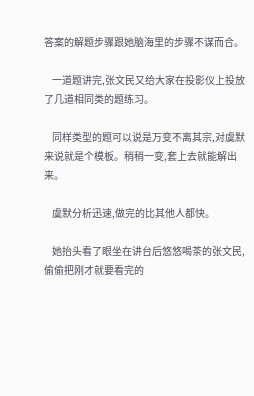答案的解题步骤跟她脑海里的步骤不谋而合。

    一道题讲完,张文民又给大家在投影仪上投放了几道相同类的题练习。

    同样类型的题可以说是万变不离其宗,对虞默来说就是个模板。稍稍一变,套上去就能解出来。

    虞默分析迅速,做完的比其他人都快。

    她抬头看了眼坐在讲台后悠悠喝茶的张文民,偷偷把刚才就要看完的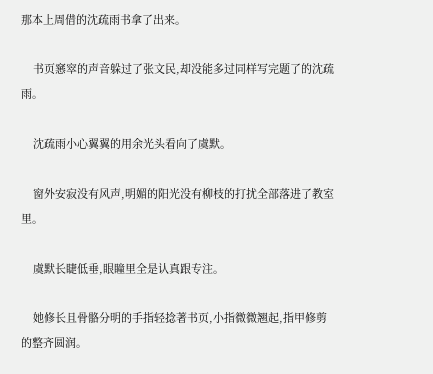那本上周借的沈疏雨书拿了出来。

    书页窸窣的声音躲过了张文民,却没能多过同样写完题了的沈疏雨。

    沈疏雨小心翼翼的用余光头看向了虞默。

    窗外安寂没有风声,明媚的阳光没有柳枝的打扰全部落进了教室里。

    虞默长睫低垂,眼瞳里全是认真跟专注。

    她修长且骨骼分明的手指轻捻著书页,小指微微翘起,指甲修剪的整齐圆润。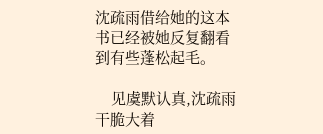沈疏雨借给她的这本书已经被她反复翻看到有些蓬松起毛。

    见虞默认真,沈疏雨干脆大着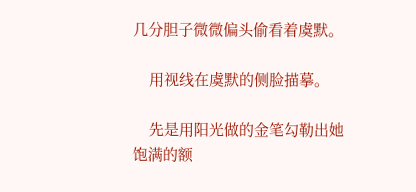几分胆子微微偏头偷看着虞默。

    用视线在虞默的侧脸描摹。

    先是用阳光做的金笔勾勒出她饱满的额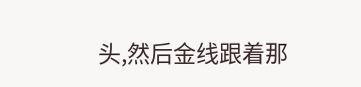头,然后金线跟着那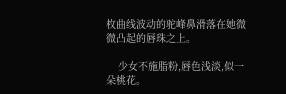枚曲线波动的驼峰鼻滑落在她微微凸起的唇珠之上。

    少女不施脂粉,唇色浅淡,似一朵桃花。